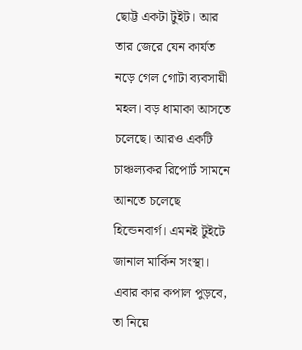ছোট্ট একটা টুইট। আর তার জেরে যেন কার্যত নড়ে গেল গোটা ব্যবসায়ী মহল। বড় ধামাকা আসতে চলেছে। আরও একটি চাঞ্চল্যকর রিপোর্ট সামনে আনতে চলেছে হিন্ডেনবার্গ। এমনই টুইটে জানাল মার্কিন সংস্থা। এবার কার কপাল পুড়বে, তা নিয়ে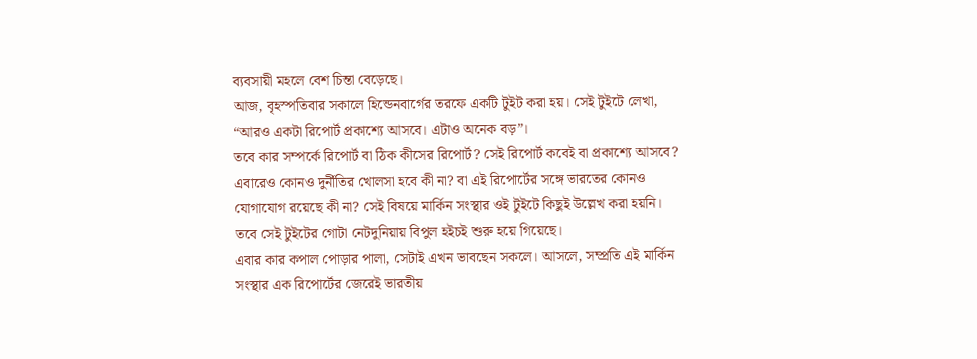ব্যবসায়ী মহলে বেশ চিন্তা বেড়েছে।
আজ, বৃহস্পতিবার সকালে হিন্ডেনবার্গের তরফে একটি টুইট করা হয়। সেই টুইটে লেখা, “আরও একটা রিপোর্ট প্রকাশ্যে আসবে। এটাও অনেক বড়”।
তবে কার সম্পর্কে রিপোর্ট বা ঠিক কীসের রিপোর্ট? সেই রিপোর্ট কবেই বা প্রকাশ্যে আসবে? এবারেও কোনও দুর্নীতির খোলসা হবে কী না? বা এই রিপোর্টের সঙ্গে ভারতের কোনও যোগাযোগ রয়েছে কী না? সেই বিষয়ে মার্কিন সংস্থার ওই টুইটে কিছুই উল্লেখ করা হয়নি। তবে সেই টুইটের গোটা নেটদুনিয়ায় বিপুল হইচই শুরু হয়ে গিয়েছে।
এবার কার কপাল পোড়ার পালা, সেটাই এখন ভাবছেন সকলে। আসলে, সম্প্রতি এই মার্কিন সংস্থার এক রিপোর্টের জেরেই ভারতীয়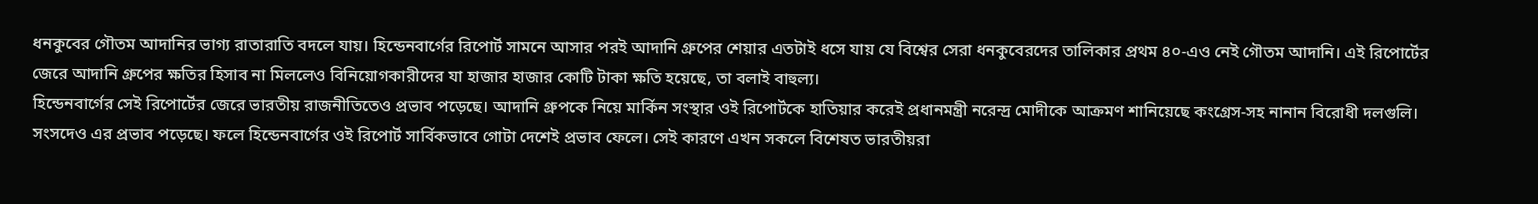ধনকুবের গৌতম আদানির ভাগ্য রাতারাতি বদলে যায়। হিন্ডেনবার্গের রিপোর্ট সামনে আসার পরই আদানি গ্রুপের শেয়ার এতটাই ধসে যায় যে বিশ্বের সেরা ধনকুবেরদের তালিকার প্রথম ৪০-এও নেই গৌতম আদানি। এই রিপোর্টের জেরে আদানি গ্রুপের ক্ষতির হিসাব না মিললেও বিনিয়োগকারীদের যা হাজার হাজার কোটি টাকা ক্ষতি হয়েছে, তা বলাই বাহুল্য।
হিন্ডেনবার্গের সেই রিপোর্টের জেরে ভারতীয় রাজনীতিতেও প্রভাব পড়েছে। আদানি গ্রুপকে নিয়ে মার্কিন সংস্থার ওই রিপোর্টকে হাতিয়ার করেই প্রধানমন্ত্রী নরেন্দ্র মোদীকে আক্রমণ শানিয়েছে কংগ্রেস-সহ নানান বিরোধী দলগুলি। সংসদেও এর প্রভাব পড়েছে। ফলে হিন্ডেনবার্গের ওই রিপোর্ট সার্বিকভাবে গোটা দেশেই প্রভাব ফেলে। সেই কারণে এখন সকলে বিশেষত ভারতীয়রা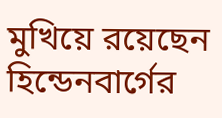মুখিয়ে রয়েছেন হিন্ডেনবার্গের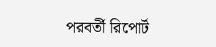পরবর্তী রিপোর্ট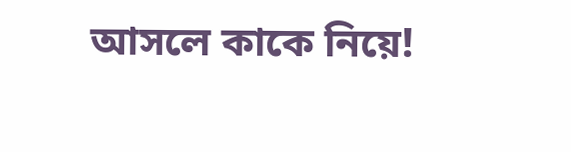আসলে কাকে নিয়ে!